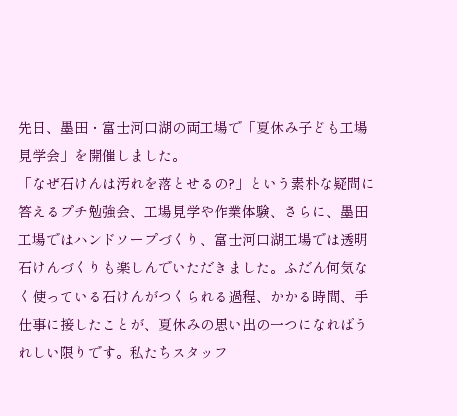先日、墨田・富士河口湖の両工場で「夏休み子ども工場見学会」を開催しました。
「なぜ石けんは汚れを落とせるの?」という素朴な疑問に答えるプチ勉強会、工場見学や作業体験、さらに、墨田工場ではハンドソープづくり、富士河口湖工場では透明石けんづくりも楽しんでいただきました。ふだん何気なく使っている石けんがつくられる過程、かかる時間、手仕事に接したことが、夏休みの思い出の一つになればうれしい限りです。私たちスタッフ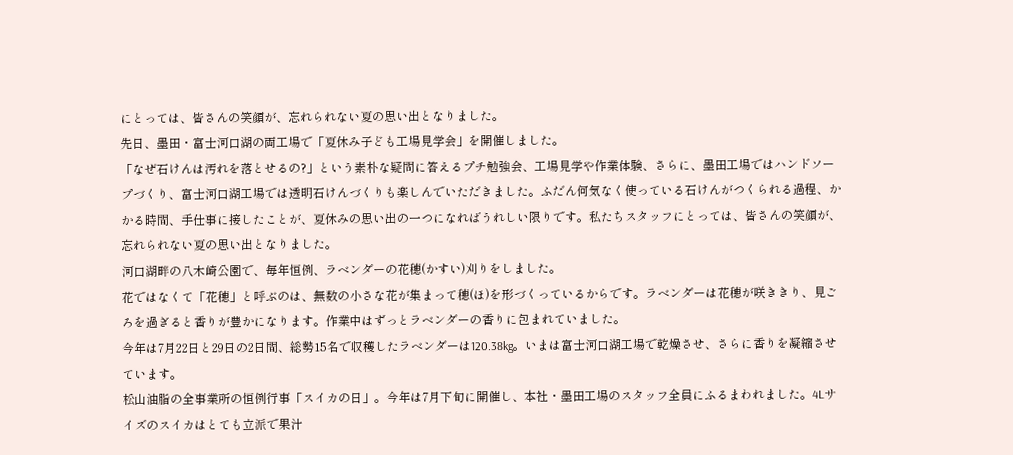にとっては、皆さんの笑顔が、忘れられない夏の思い出となりました。
先日、墨田・富士河口湖の両工場で「夏休み子ども工場見学会」を開催しました。
「なぜ石けんは汚れを落とせるの?」という素朴な疑問に答えるプチ勉強会、工場見学や作業体験、さらに、墨田工場ではハンドソープづくり、富士河口湖工場では透明石けんづくりも楽しんでいただきました。ふだん何気なく使っている石けんがつくられる過程、かかる時間、手仕事に接したことが、夏休みの思い出の一つになればうれしい限りです。私たちスタッフにとっては、皆さんの笑顔が、忘れられない夏の思い出となりました。
河口湖畔の八木崎公園で、毎年恒例、ラベンダーの花穂(かすい)刈りをしました。
花ではなくて「花穂」と呼ぶのは、無数の小さな花が集まって穂(ほ)を形づくっているからです。ラベンダーは花穂が咲ききり、見ごろを過ぎると香りが豊かになります。作業中はずっとラベンダーの香りに包まれていました。
今年は7月22日と29日の2日間、総勢15名で収穫したラベンダーは120.38kg。いまは富士河口湖工場で乾燥させ、さらに香りを凝縮させています。
松山油脂の全事業所の恒例行事「スイカの日」。今年は7月下旬に開催し、本社・墨田工場のスタッフ全員にふるまわれました。4Lサイズのスイカはとても立派で果汁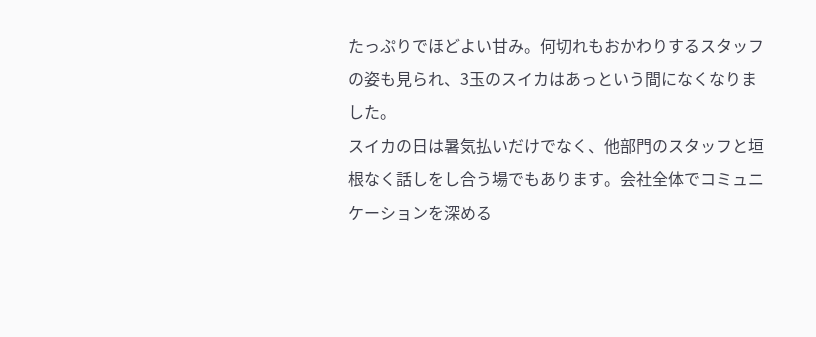たっぷりでほどよい甘み。何切れもおかわりするスタッフの姿も見られ、3玉のスイカはあっという間になくなりました。
スイカの日は暑気払いだけでなく、他部門のスタッフと垣根なく話しをし合う場でもあります。会社全体でコミュニケーションを深める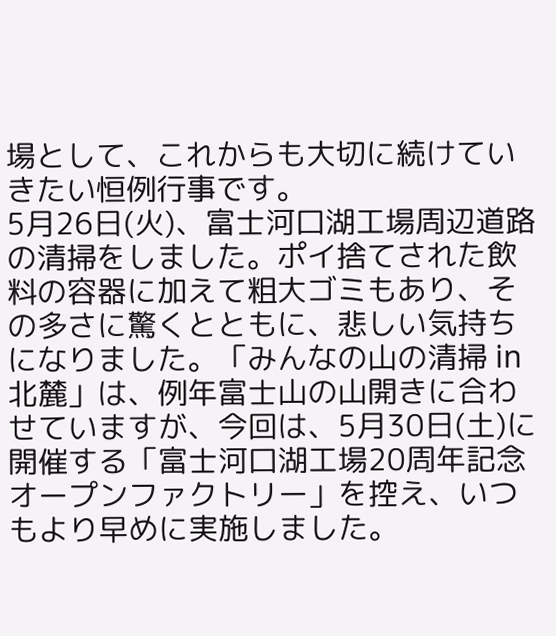場として、これからも大切に続けていきたい恒例行事です。
5月26日(火)、富士河口湖工場周辺道路の清掃をしました。ポイ捨てされた飲料の容器に加えて粗大ゴミもあり、その多さに驚くとともに、悲しい気持ちになりました。「みんなの山の清掃 in 北麓」は、例年富士山の山開きに合わせていますが、今回は、5月30日(土)に開催する「富士河口湖工場20周年記念オープンファクトリー」を控え、いつもより早めに実施しました。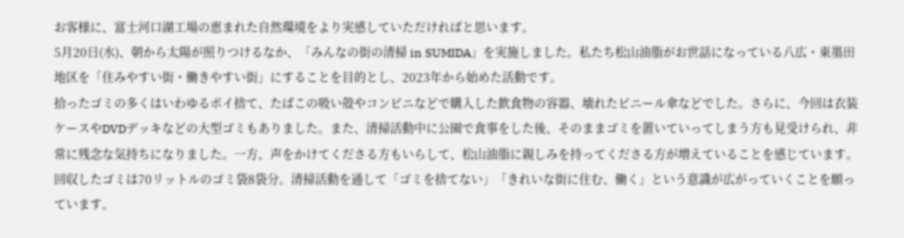お客様に、富士河口湖工場の恵まれた自然環境をより実感していただければと思います。
5月20日(水)、朝から太陽が照りつけるなか、「みんなの街の清掃 in SUMIDA」を実施しました。私たち松山油脂がお世話になっている八広・東墨田地区を「住みやすい街・働きやすい街」にすることを目的とし、2023年から始めた活動です。
拾ったゴミの多くはいわゆるポイ捨て、たばこの吸い殻やコンビニなどで購入した飲食物の容器、壊れたビニール傘などでした。さらに、今回は衣装ケースやDVDデッキなどの大型ゴミもありました。また、清掃活動中に公園で食事をした後、そのままゴミを置いていってしまう方も見受けられ、非常に残念な気持ちになりました。一方、声をかけてくださる方もいらして、松山油脂に親しみを持ってくださる方が増えていることを感じています。
回収したゴミは70リットルのゴミ袋8袋分。清掃活動を通して「ゴミを捨てない」「きれいな街に住む、働く」という意識が広がっていくことを願っています。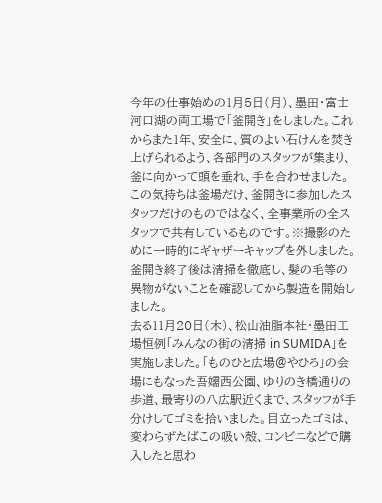今年の仕事始めの1月5日(月)、墨田・富士河口湖の両工場で「釜開き」をしました。これからまた1年、安全に、質のよい石けんを焚き上げられるよう、各部門のスタッフが集まり、釜に向かって頭を垂れ、手を合わせました。この気持ちは釜場だけ、釜開きに参加したスタッフだけのものではなく、全事業所の全スタッフで共有しているものです。※撮影のために一時的にギャザーキャップを外しました。釜開き終了後は清掃を徹底し、髪の毛等の異物がないことを確認してから製造を開始しました。
去る11月20日(木)、松山油脂本社・墨田工場恒例「みんなの街の清掃 in SUMIDA」を実施しました。「ものひと広場@やひろ」の会場にもなった吾嬬西公園、ゆりのき橋通りの歩道、最寄りの八広駅近くまで、スタッフが手分けしてゴミを拾いました。目立ったゴミは、変わらずたばこの吸い殻、コンビニなどで購入したと思わ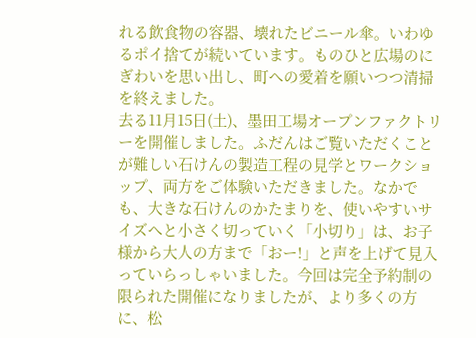れる飲食物の容器、壊れたビニール傘。いわゆるポイ捨てが続いています。ものひと広場のにぎわいを思い出し、町への愛着を願いつつ清掃を終えました。
去る11月15日(土)、墨田工場オープンファクトリーを開催しました。ふだんはご覧いただくことが難しい石けんの製造工程の見学とワークショップ、両方をご体験いただきました。なかでも、大きな石けんのかたまりを、使いやすいサイズへと小さく切っていく「小切り」は、お子様から大人の方まで「おー!」と声を上げて見入っていらっしゃいました。今回は完全予約制の限られた開催になりましたが、より多くの方に、松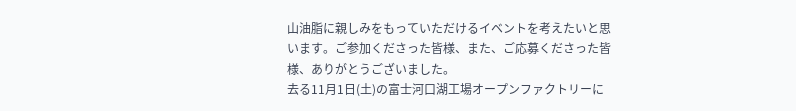山油脂に親しみをもっていただけるイベントを考えたいと思います。ご参加くださった皆様、また、ご応募くださった皆様、ありがとうございました。
去る11月1日(土)の富士河口湖工場オープンファクトリーに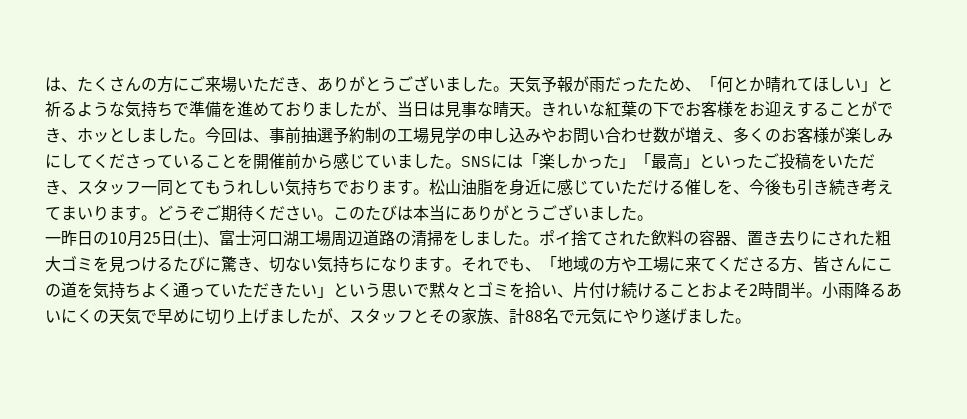は、たくさんの方にご来場いただき、ありがとうございました。天気予報が雨だったため、「何とか晴れてほしい」と祈るような気持ちで準備を進めておりましたが、当日は見事な晴天。きれいな紅葉の下でお客様をお迎えすることができ、ホッとしました。今回は、事前抽選予約制の工場見学の申し込みやお問い合わせ数が増え、多くのお客様が楽しみにしてくださっていることを開催前から感じていました。SNSには「楽しかった」「最高」といったご投稿をいただき、スタッフ一同とてもうれしい気持ちでおります。松山油脂を身近に感じていただける催しを、今後も引き続き考えてまいります。どうぞご期待ください。このたびは本当にありがとうございました。
一昨日の10月25日(土)、富士河口湖工場周辺道路の清掃をしました。ポイ捨てされた飲料の容器、置き去りにされた粗大ゴミを見つけるたびに驚き、切ない気持ちになります。それでも、「地域の方や工場に来てくださる方、皆さんにこの道を気持ちよく通っていただきたい」という思いで黙々とゴミを拾い、片付け続けることおよそ2時間半。小雨降るあいにくの天気で早めに切り上げましたが、スタッフとその家族、計88名で元気にやり遂げました。